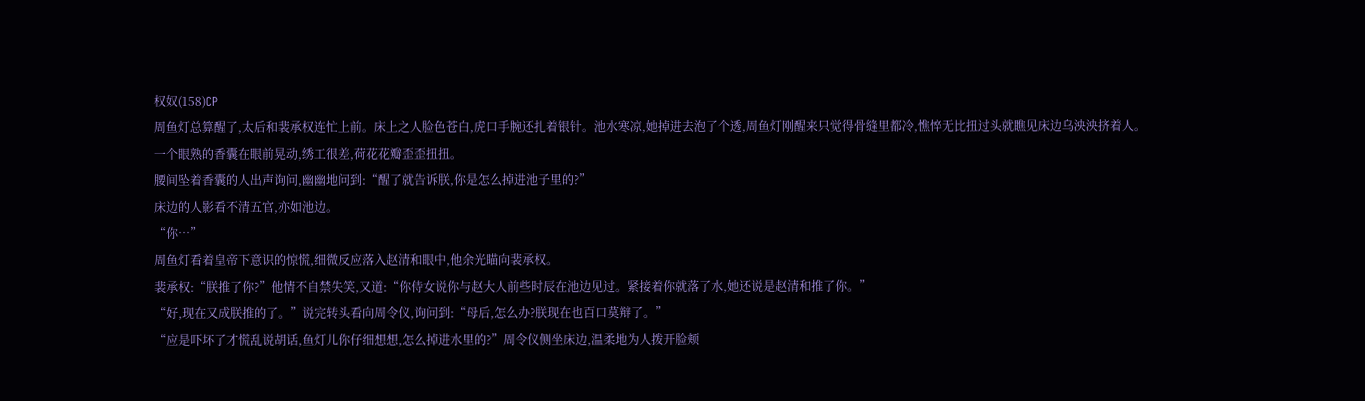权奴(158)CP
周鱼灯总算醒了,太后和裴承权连忙上前。床上之人脸色苍白,虎口手腕还扎着银针。池水寒凉,她掉进去泡了个透,周鱼灯刚醒来只觉得骨缝里都冷,憔悴无比扭过头就瞧见床边乌泱泱挤着人。
一个眼熟的香囊在眼前晃动,绣工很差,荷花花瓣歪歪扭扭。
腰间坠着香囊的人出声询问,幽幽地问到:“醒了就告诉朕,你是怎么掉进池子里的?”
床边的人影看不清五官,亦如池边。
“你…”
周鱼灯看着皇帝下意识的惊慌,细微反应落入赵清和眼中,他余光瞄向裴承权。
裴承权:“朕推了你?”他情不自禁失笑,又道:“你侍女说你与赵大人前些时辰在池边见过。紧接着你就落了水,她还说是赵清和推了你。”
“好,现在又成朕推的了。”说完转头看向周令仪,询问到:“母后,怎么办?朕现在也百口莫辩了。”
“应是吓坏了才慌乱说胡话,鱼灯儿你仔细想想,怎么掉进水里的?”周令仪侧坐床边,温柔地为人拨开脸颊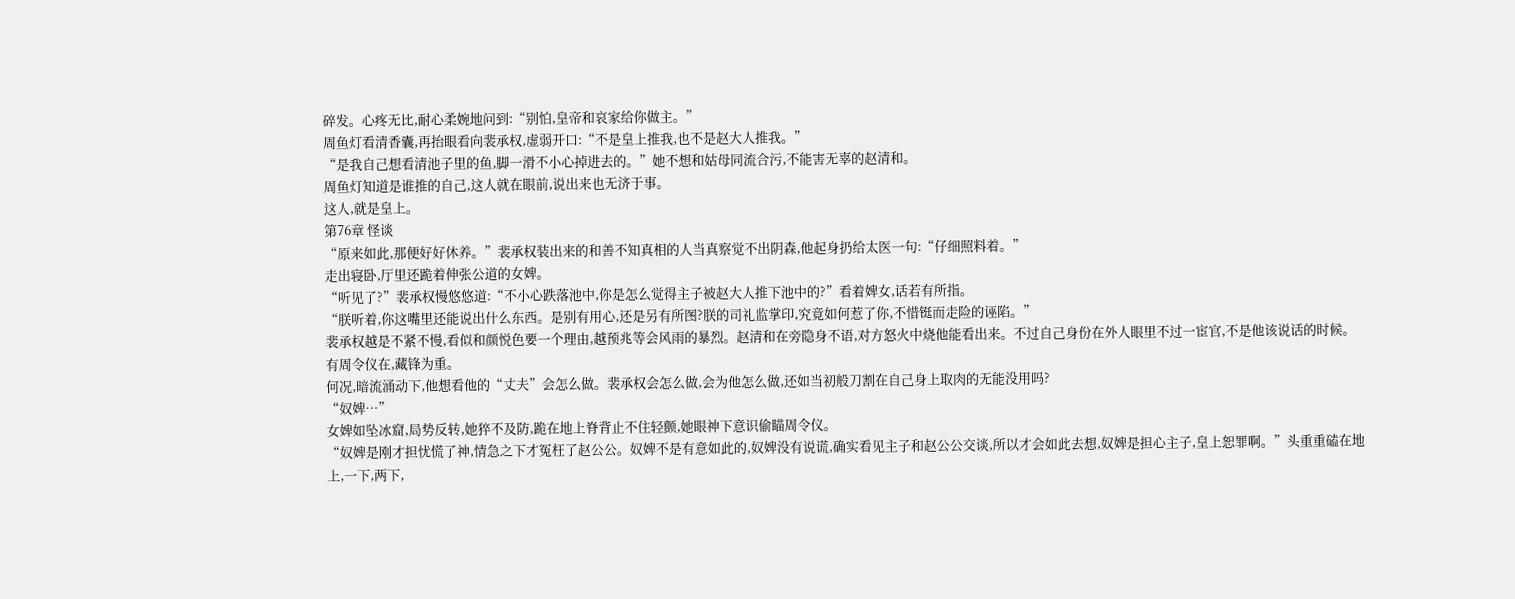碎发。心疼无比,耐心柔婉地问到:“别怕,皇帝和哀家给你做主。”
周鱼灯看清香囊,再抬眼看向裴承权,虚弱开口:“不是皇上推我,也不是赵大人推我。”
“是我自己想看清池子里的鱼,脚一滑不小心掉进去的。”她不想和姑母同流合污,不能害无辜的赵清和。
周鱼灯知道是谁推的自己,这人就在眼前,说出来也无济于事。
这人,就是皇上。
第76章 怪谈
“原来如此,那便好好休养。”裴承权装出来的和善不知真相的人当真察觉不出阴森,他起身扔给太医一句:“仔细照料着。”
走出寝卧,厅里还跪着伸张公道的女婢。
“听见了?”裴承权慢悠悠道:“不小心跌落池中,你是怎么觉得主子被赵大人推下池中的?”看着婢女,话若有所指。
“朕听着,你这嘴里还能说出什么东西。是别有用心,还是另有所图?朕的司礼监掌印,究竟如何惹了你,不惜铤而走险的诬陷。”
裴承权越是不紧不慢,看似和颜悦色要一个理由,越预兆等会风雨的暴烈。赵清和在旁隐身不语,对方怒火中烧他能看出来。不过自己身份在外人眼里不过一宦官,不是他该说话的时候。有周令仪在,藏锋为重。
何况,暗流涌动下,他想看他的“丈夫”会怎么做。裴承权会怎么做,会为他怎么做,还如当初般刀割在自己身上取肉的无能没用吗?
“奴婢…”
女婢如坠冰窟,局势反转,她猝不及防,跪在地上脊背止不住轻颤,她眼神下意识偷瞄周令仪。
“奴婢是刚才担忧慌了神,情急之下才冤枉了赵公公。奴婢不是有意如此的,奴婢没有说谎,确实看见主子和赵公公交谈,所以才会如此去想,奴婢是担心主子,皇上恕罪啊。”头重重磕在地上,一下,两下,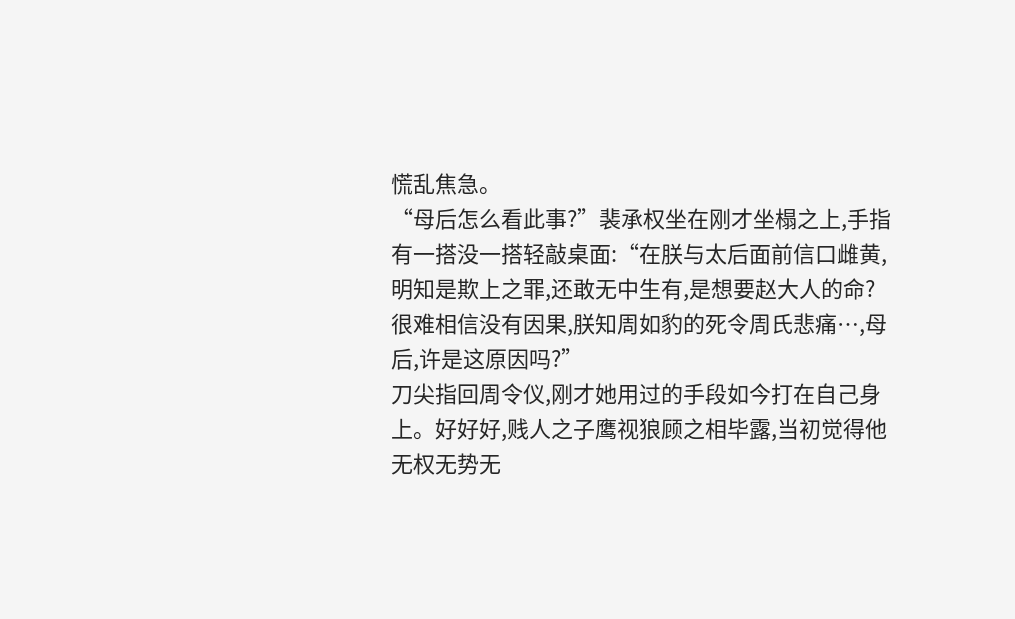慌乱焦急。
“母后怎么看此事?”裴承权坐在刚才坐榻之上,手指有一搭没一搭轻敲桌面:“在朕与太后面前信口雌黄,明知是欺上之罪,还敢无中生有,是想要赵大人的命?很难相信没有因果,朕知周如豹的死令周氏悲痛…,母后,许是这原因吗?”
刀尖指回周令仪,刚才她用过的手段如今打在自己身上。好好好,贱人之子鹰视狼顾之相毕露,当初觉得他无权无势无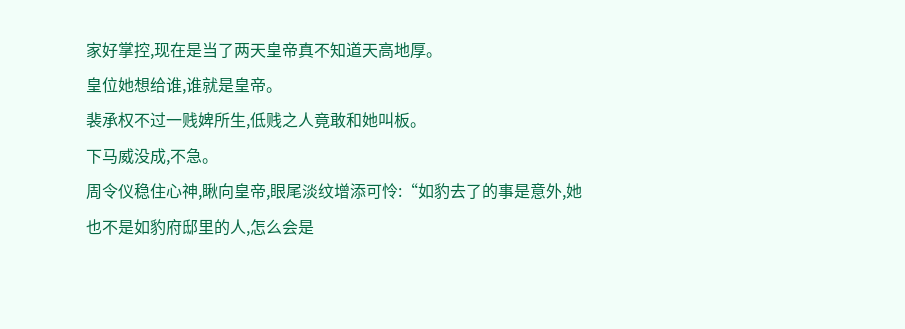家好掌控,现在是当了两天皇帝真不知道天高地厚。
皇位她想给谁,谁就是皇帝。
裴承权不过一贱婢所生,低贱之人竟敢和她叫板。
下马威没成,不急。
周令仪稳住心神,瞅向皇帝,眼尾淡纹增添可怜:“如豹去了的事是意外,她也不是如豹府邸里的人,怎么会是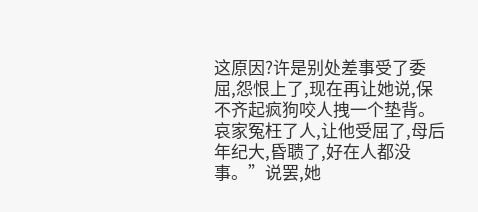这原因?许是别处差事受了委屈,怨恨上了,现在再让她说,保不齐起疯狗咬人拽一个垫背。哀家冤枉了人,让他受屈了,母后年纪大,昏聩了,好在人都没事。”说罢,她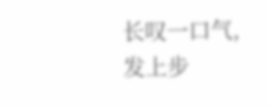长叹一口气,发上步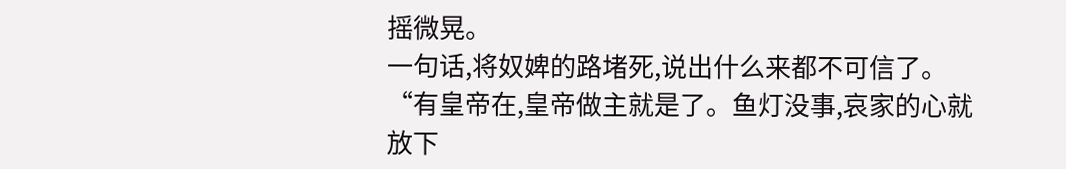摇微晃。
一句话,将奴婢的路堵死,说出什么来都不可信了。
“有皇帝在,皇帝做主就是了。鱼灯没事,哀家的心就放下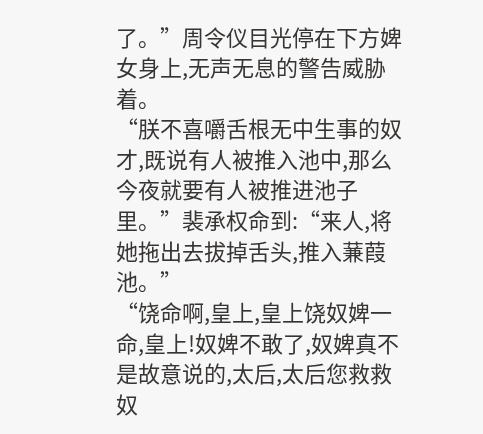了。”周令仪目光停在下方婢女身上,无声无息的警告威胁着。
“朕不喜嚼舌根无中生事的奴才,既说有人被推入池中,那么今夜就要有人被推进池子里。”裴承权命到:“来人,将她拖出去拔掉舌头,推入蒹葭池。”
“饶命啊,皇上,皇上饶奴婢一命,皇上!奴婢不敢了,奴婢真不是故意说的,太后,太后您救救奴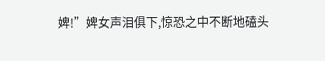婢!”婢女声泪俱下,惊恐之中不断地磕头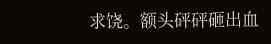求饶。额头砰砰砸出血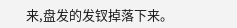来,盘发的发钗掉落下来。